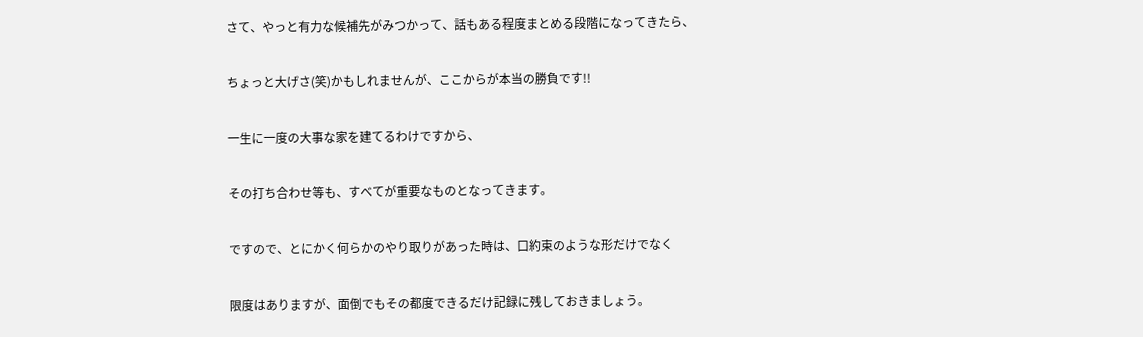さて、やっと有力な候補先がみつかって、話もある程度まとめる段階になってきたら、

ちょっと大げさ(笑)かもしれませんが、ここからが本当の勝負です!!

一生に一度の大事な家を建てるわけですから、

その打ち合わせ等も、すべてが重要なものとなってきます。

ですので、とにかく何らかのやり取りがあった時は、口約束のような形だけでなく

限度はありますが、面倒でもその都度できるだけ記録に残しておきましょう。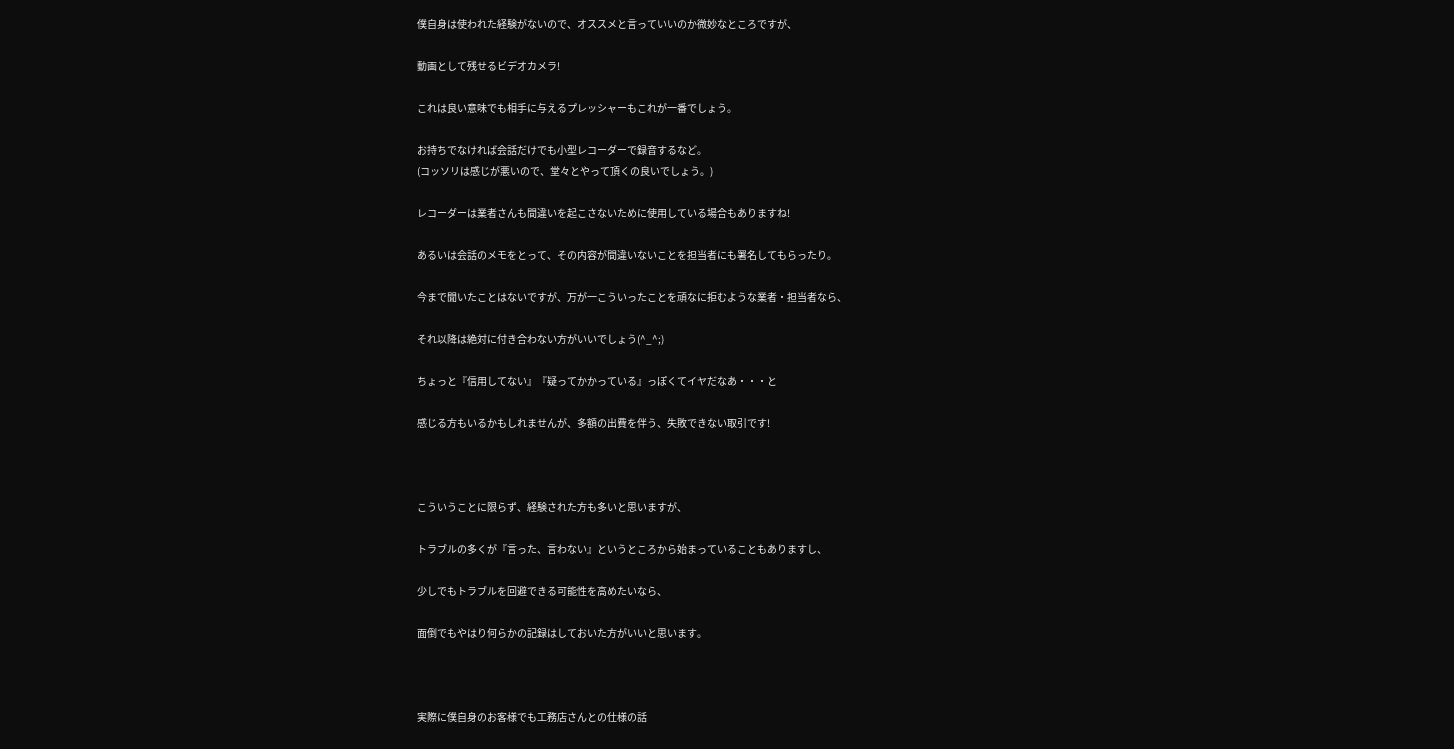僕自身は使われた経験がないので、オススメと言っていいのか微妙なところですが、

動画として残せるビデオカメラ!

これは良い意味でも相手に与えるプレッシャーもこれが一番でしょう。

お持ちでなければ会話だけでも小型レコーダーで録音するなど。
(コッソリは感じが悪いので、堂々とやって頂くの良いでしょう。)

レコーダーは業者さんも間違いを起こさないために使用している場合もありますね!

あるいは会話のメモをとって、その内容が間違いないことを担当者にも署名してもらったり。

今まで聞いたことはないですが、万が一こういったことを頑なに拒むような業者・担当者なら、

それ以降は絶対に付き合わない方がいいでしょう(^_^;)

ちょっと『信用してない』『疑ってかかっている』っぽくてイヤだなあ・・・と

感じる方もいるかもしれませんが、多額の出費を伴う、失敗できない取引です!



こういうことに限らず、経験された方も多いと思いますが、

トラブルの多くが『言った、言わない』というところから始まっていることもありますし、

少しでもトラブルを回避できる可能性を高めたいなら、

面倒でもやはり何らかの記録はしておいた方がいいと思います。



実際に僕自身のお客様でも工務店さんとの仕様の話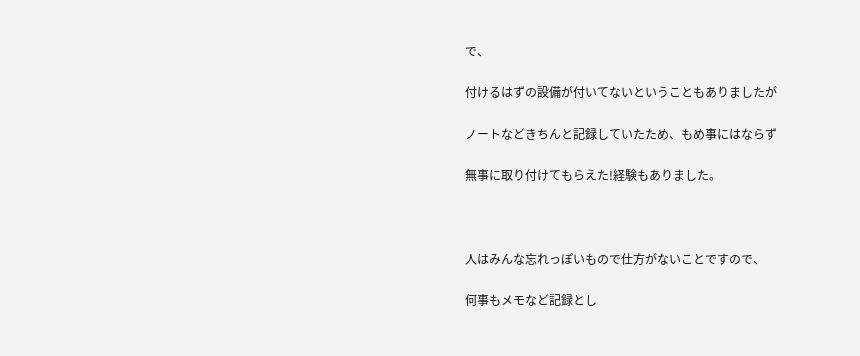で、

付けるはずの設備が付いてないということもありましたが

ノートなどきちんと記録していたため、もめ事にはならず

無事に取り付けてもらえた!経験もありました。



人はみんな忘れっぽいもので仕方がないことですので、

何事もメモなど記録とし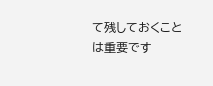て残しておくことは重要です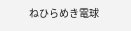ねひらめき電球